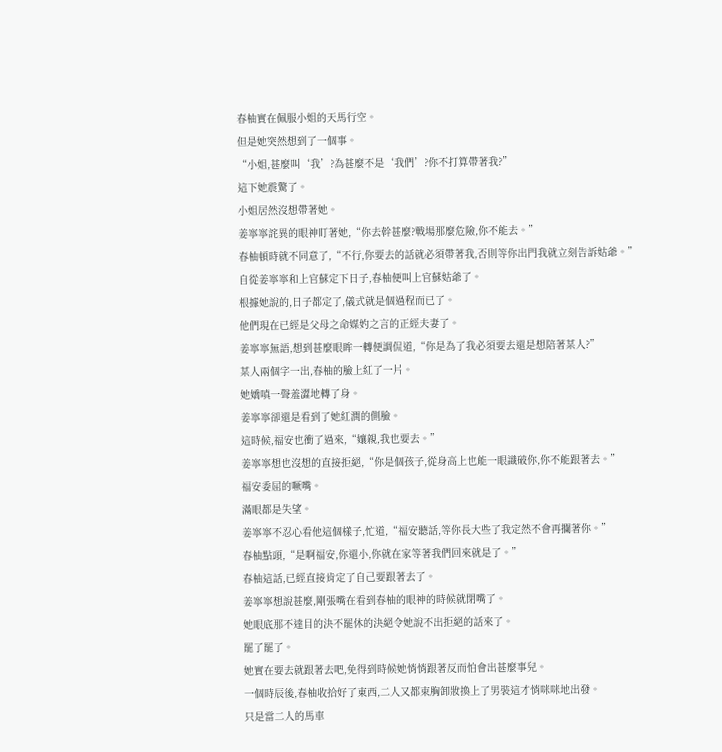春柚實在佩服小姐的天馬行空。
但是她突然想到了一個事。
“小姐,甚麼叫‘我’?為甚麼不是‘我們’?你不打算帶著我?”
這下她震驚了。
小姐居然沒想帶著她。
姜寧寧詫異的眼神盯著她,“你去幹甚麼?戰場那麼危險,你不能去。”
春柚頓時就不同意了,“不行,你要去的話就必須帶著我,否則等你出門我就立刻告訴姑爺。”
自從姜寧寧和上官蘇定下日子,春柚便叫上官蘇姑爺了。
根據她說的,日子都定了,儀式就是個過程而已了。
他們現在已經是父母之命媒妁之言的正經夫妻了。
姜寧寧無語,想到甚麼眼眸一轉便調侃道,“你是為了我必須要去還是想陪著某人?”
某人兩個字一出,春柚的臉上紅了一片。
她嬌嗔一聲羞澀地轉了身。
姜寧寧卻還是看到了她紅潤的側臉。
這時候,福安也衝了過來,“孃親,我也要去。”
姜寧寧想也沒想的直接拒絕,“你是個孩子,從身高上也能一眼識破你,你不能跟著去。”
福安委屈的噘嘴。
滿眼都是失望。
姜寧寧不忍心看他這個樣子,忙道,“福安聽話,等你長大些了我定然不會再攔著你。”
春柚點頭,“是啊福安,你還小,你就在家等著我們回來就是了。”
春柚這話,已經直接肯定了自己要跟著去了。
姜寧寧想說甚麼,剛張嘴在看到春柚的眼神的時候就閉嘴了。
她眼底那不達目的決不罷休的決絕令她說不出拒絕的話來了。
罷了罷了。
她實在要去就跟著去吧,免得到時候她悄悄跟著反而怕會出甚麼事兒。
一個時辰後,春柚收拾好了東西,二人又都束胸卸妝換上了男裝這才悄咪咪地出發。
只是當二人的馬車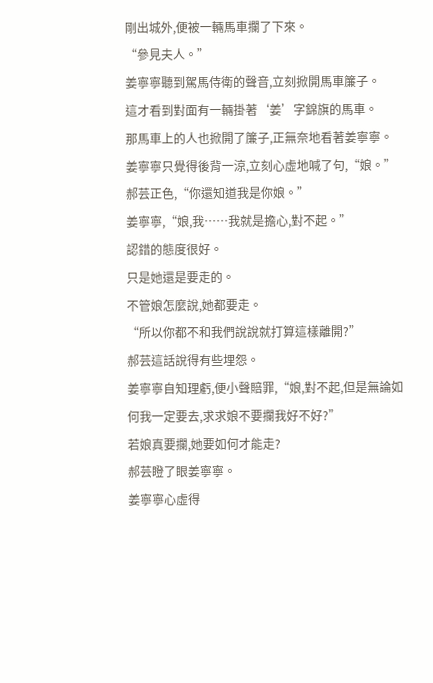剛出城外,便被一輛馬車攔了下來。
“參見夫人。”
姜寧寧聽到駕馬侍衛的聲音,立刻掀開馬車簾子。
這才看到對面有一輛掛著‘姜’字錦旗的馬車。
那馬車上的人也掀開了簾子,正無奈地看著姜寧寧。
姜寧寧只覺得後背一涼,立刻心虛地喊了句,“娘。”
郝芸正色,“你還知道我是你娘。”
姜寧寧,“娘,我……我就是擔心,對不起。”
認錯的態度很好。
只是她還是要走的。
不管娘怎麼說,她都要走。
“所以你都不和我們說說就打算這樣離開?”
郝芸這話說得有些埋怨。
姜寧寧自知理虧,便小聲賠罪,“娘,對不起,但是無論如何我一定要去,求求娘不要攔我好不好?”
若娘真要攔,她要如何才能走?
郝芸瞪了眼姜寧寧。
姜寧寧心虛得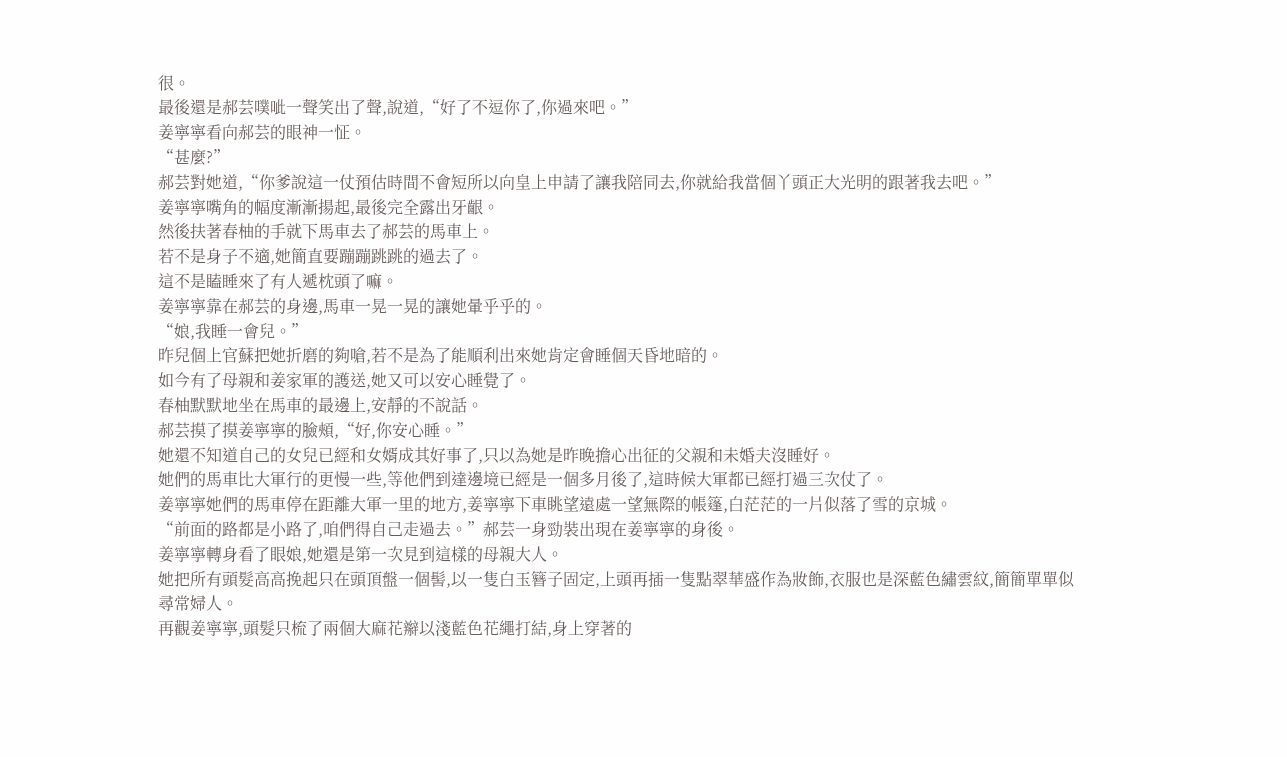很。
最後還是郝芸噗呲一聲笑出了聲,說道,“好了不逗你了,你過來吧。”
姜寧寧看向郝芸的眼神一怔。
“甚麼?”
郝芸對她道,“你爹說這一仗預估時間不會短所以向皇上申請了讓我陪同去,你就給我當個丫頭正大光明的跟著我去吧。”
姜寧寧嘴角的幅度漸漸揚起,最後完全露出牙齦。
然後扶著春柚的手就下馬車去了郝芸的馬車上。
若不是身子不適,她簡直要蹦蹦跳跳的過去了。
這不是瞌睡來了有人遞枕頭了嘛。
姜寧寧靠在郝芸的身邊,馬車一晃一晃的讓她暈乎乎的。
“娘,我睡一會兒。”
昨兒個上官蘇把她折磨的夠嗆,若不是為了能順利出來她肯定會睡個天昏地暗的。
如今有了母親和姜家軍的護送,她又可以安心睡覺了。
春柚默默地坐在馬車的最邊上,安靜的不說話。
郝芸摸了摸姜寧寧的臉頰,“好,你安心睡。”
她還不知道自己的女兒已經和女婿成其好事了,只以為她是昨晚擔心出征的父親和未婚夫沒睡好。
她們的馬車比大軍行的更慢一些,等他們到達邊境已經是一個多月後了,這時候大軍都已經打過三次仗了。
姜寧寧她們的馬車停在距離大軍一里的地方,姜寧寧下車眺望遠處一望無際的帳篷,白茫茫的一片似落了雪的京城。
“前面的路都是小路了,咱們得自己走過去。”郝芸一身勁裝出現在姜寧寧的身後。
姜寧寧轉身看了眼娘,她還是第一次見到這樣的母親大人。
她把所有頭髮高高挽起只在頭頂盤一個髻,以一隻白玉簪子固定,上頭再插一隻點翠華盛作為妝飾,衣服也是深藍色繡雲紋,簡簡單單似尋常婦人。
再觀姜寧寧,頭髮只梳了兩個大麻花辮以淺藍色花繩打結,身上穿著的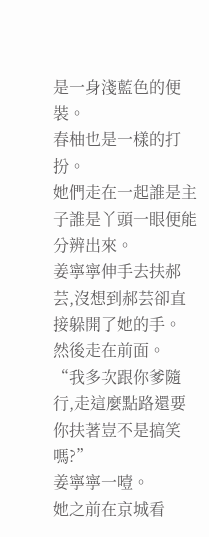是一身淺藍色的便裝。
春柚也是一樣的打扮。
她們走在一起誰是主子誰是丫頭一眼便能分辨出來。
姜寧寧伸手去扶郝芸,沒想到郝芸卻直接躲開了她的手。
然後走在前面。
“我多次跟你爹隨行,走這麼點路還要你扶著豈不是搞笑嗎?”
姜寧寧一噎。
她之前在京城看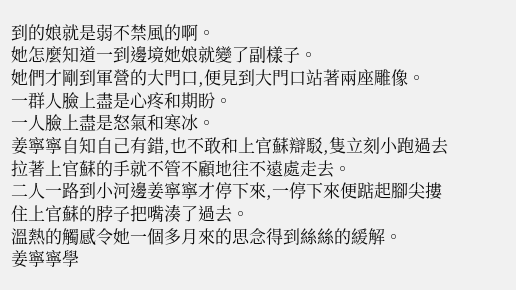到的娘就是弱不禁風的啊。
她怎麼知道一到邊境她娘就變了副樣子。
她們才剛到軍營的大門口,便見到大門口站著兩座雕像。
一群人臉上盡是心疼和期盼。
一人臉上盡是怒氣和寒冰。
姜寧寧自知自己有錯,也不敢和上官蘇辯駁,隻立刻小跑過去拉著上官蘇的手就不管不顧地往不遠處走去。
二人一路到小河邊姜寧寧才停下來,一停下來便踮起腳尖摟住上官蘇的脖子把嘴湊了過去。
溫熱的觸感令她一個多月來的思念得到絲絲的緩解。
姜寧寧學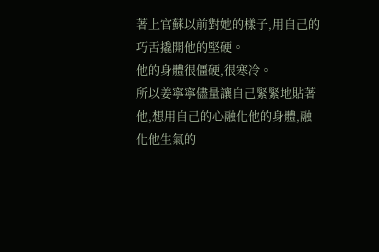著上官蘇以前對她的樣子,用自己的巧舌撬開他的堅硬。
他的身體很僵硬,很寒冷。
所以姜寧寧儘量讓自己緊緊地貼著他,想用自己的心融化他的身體,融化他生氣的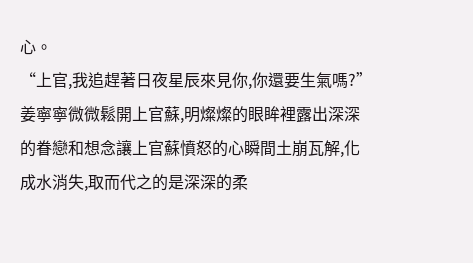心。
“上官,我追趕著日夜星辰來見你,你還要生氣嗎?”
姜寧寧微微鬆開上官蘇,明燦燦的眼眸裡露出深深的眷戀和想念讓上官蘇憤怒的心瞬間土崩瓦解,化成水消失,取而代之的是深深的柔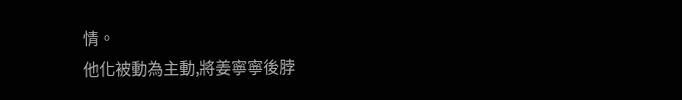情。
他化被動為主動,將姜寧寧後脖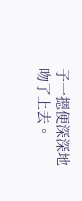子一摁便深深地吻了上去。